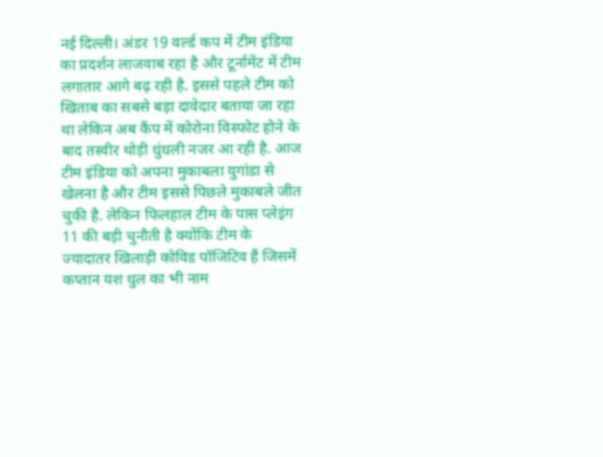नई दिल्ली। अंडर 19 वर्ल्ड कप में टीम इंडिया का प्रदर्शन लाजवाब रहा है और टूर्नामेंट में टीम लगातार आगे बढ़ रही है. इससे पहले टीम को खिताब का सबसे बड़ा दावेदार बताया जा रहा था लेकिन अब कैंप में कोरोना विस्फोट होने के बाद तस्वीर थोड़ी धुंधली नजर आ रही है. आज टीम इंडिया को अपना मुकाबला युगांडा से खेलना है और टीम इससे पिछले मुकाबले जीत चुकी है. लेकिन फिलहाल टीम के पास प्लेइंग 11 की बड़ी चुनौती है क्योंकि टीम के ज्यादातर खिलाड़ी कोविड पॉजिटिव हैं जिसमें कप्तान यश धुल का भी नाम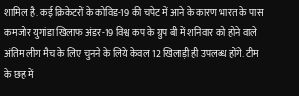शामिल है. कई क्रिकेटरों के कोविड-19 की चपेट में आने के कारण भारत के पास कमजोर युगांडा खिलाफ अंडर-19 विश्व कप के ग्रुप बी में शनिवार को होने वाले अंतिम लीग मैच के लिए चुनने के लिये केवल 12 खिलाड़ी ही उपलब्ध होंगे. टीम के छह में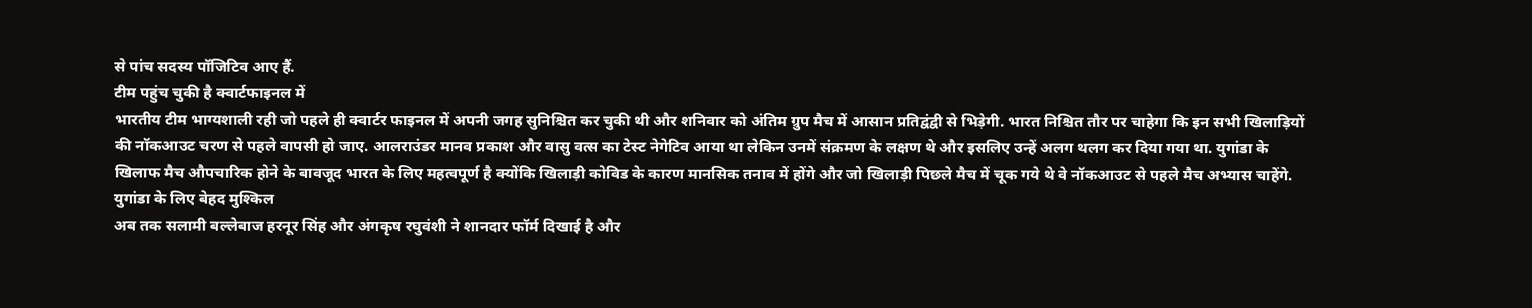से पांच सदस्य पॉजिटिव आए हैं.
टीम पहुंच चुकी है क्वार्टफाइनल में
भारतीय टीम भाग्यशाली रही जो पहले ही क्वार्टर फाइनल में अपनी जगह सुनिश्चित कर चुकी थी और शनिवार को अंतिम ग्रुप मैच में आसान प्रतिद्वंद्वी से भिड़ेगी. भारत निश्चित तौर पर चाहेगा कि इन सभी खिलाड़ियों की नॉकआउट चरण से पहले वापसी हो जाए. आलराउंडर मानव प्रकाश और वासु वत्स का टेस्ट नेगेटिव आया था लेकिन उनमें संक्रमण के लक्षण थे और इसलिए उन्हें अलग थलग कर दिया गया था. युगांडा के खिलाफ मैच औपचारिक होने के बावजूद भारत के लिए महत्वपूर्ण है क्योंकि खिलाड़ी कोविड के कारण मानसिक तनाव में होंगे और जो खिलाड़ी पिछले मैच में चूक गये थे वे नॉकआउट से पहले मैच अभ्यास चाहेंगे.
युगांडा के लिए बेहद मुश्किल
अब तक सलामी बल्लेबाज हरनूर सिंह और अंगकृष रघुवंशी ने शानदार फॉर्म दिखाई है और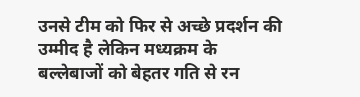उनसे टीम को फिर से अच्छे प्रदर्शन की उम्मीद है लेकिन मध्यक्रम के बल्लेबाजों को बेहतर गति से रन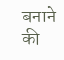बनाने की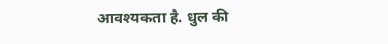आवश्यकता है. धुल की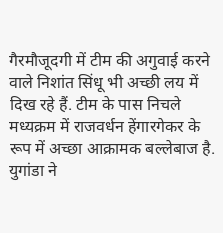गैरमौजूदगी में टीम की अगुवाई करने वाले निशांत सिंधू भी अच्छी लय में दिख रहे हैं. टीम के पास निचले मध्यक्रम में राजवर्धन हेंगारगेकर के रूप में अच्छा आक्रामक बल्लेबाज है. युगांडा ने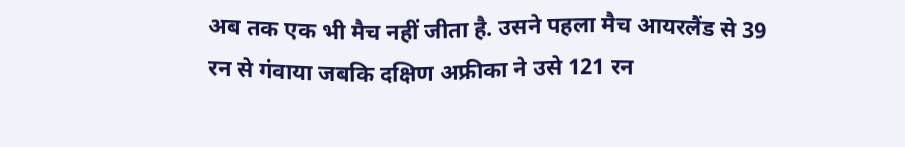अब तक एक भी मैच नहीं जीता है. उसने पहला मैच आयरलैंड से 39 रन से गंवाया जबकि दक्षिण अफ्रीका ने उसे 121 रन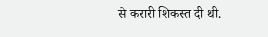से करारी शिकस्त दी थी.